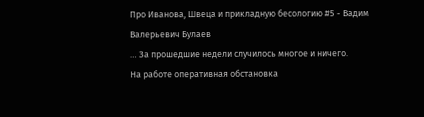Про Иванова, Швеца и прикладную бесологию #5 - Вадим Валерьевич Булаев
… За прошедшие недели случилось многое и ничего.
На работе оперативная обстановка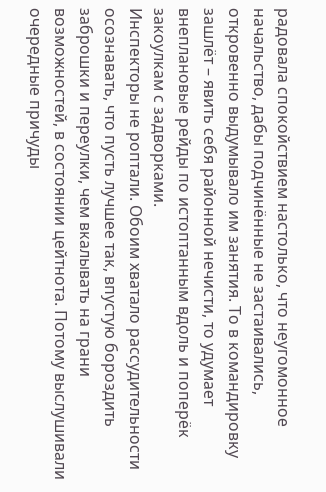радовала спокойствием настолько, что неугомонное начальство, дабы подчинённые не застаивались, откровенно выдумывало им занятия. То в командировку зашлёт – явить себя районной нечисти, то удумает внеплановые рейды по истоптанным вдоль и поперёк закоулкам с задворками.
Инспекторы не роптали. Обоим хватало рассудительности осознавать, что пусть лучшее так, впустую бороздить заброшки и переулки, чем вкалывать на грани возможностей, в состоянии цейтнота. Потому выслушивали очередные причуды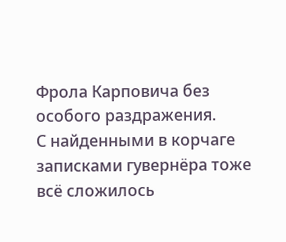Фрола Карповича без особого раздражения.
С найденными в корчаге записками гувернёра тоже всё сложилось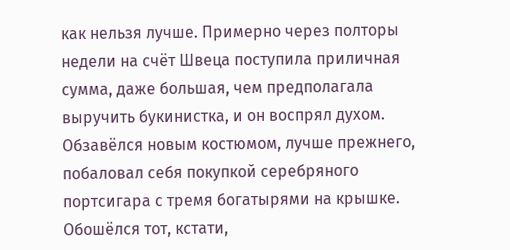как нельзя лучше. Примерно через полторы недели на счёт Швеца поступила приличная сумма, даже большая, чем предполагала выручить букинистка, и он воспрял духом. Обзавёлся новым костюмом, лучше прежнего, побаловал себя покупкой серебряного портсигара с тремя богатырями на крышке. Обошёлся тот, кстати,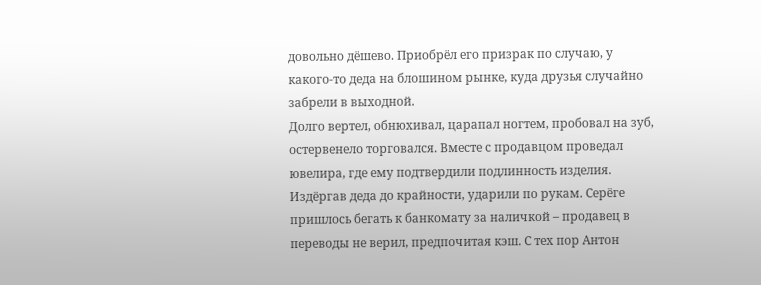довольно дёшево. Приобрёл его призрак по случаю, у какого-то деда на блошином рынке, куда друзья случайно забрели в выходной.
Долго вертел, обнюхивал, царапал ногтем, пробовал на зуб, остервенело торговался. Вместе с продавцом проведал ювелира, где ему подтвердили подлинность изделия.
Издёргав деда до крайности, ударили по рукам. Серёге пришлось бегать к банкомату за наличкой – продавец в переводы не верил, предпочитая кэш. С тех пор Антон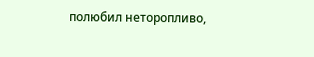полюбил неторопливо,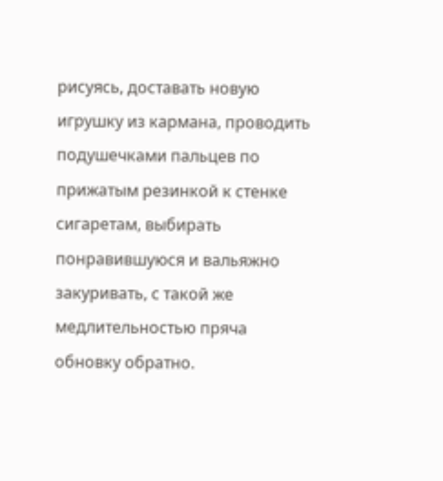рисуясь, доставать новую игрушку из кармана, проводить подушечками пальцев по прижатым резинкой к стенке сигаретам, выбирать понравившуюся и вальяжно закуривать, с такой же медлительностью пряча обновку обратно.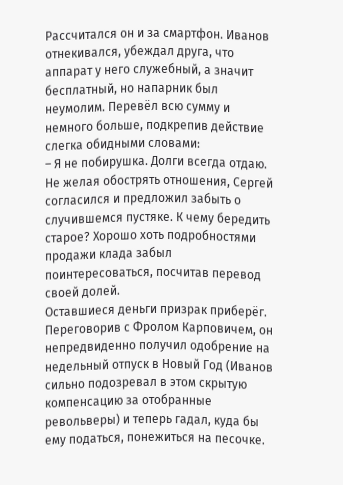Рассчитался он и за смартфон. Иванов отнекивался, убеждал друга, что аппарат у него служебный, а значит бесплатный, но напарник был неумолим. Перевёл всю сумму и немного больше, подкрепив действие слегка обидными словами:
– Я не побирушка. Долги всегда отдаю.
Не желая обострять отношения, Сергей согласился и предложил забыть о случившемся пустяке. К чему бередить старое? Хорошо хоть подробностями продажи клада забыл поинтересоваться, посчитав перевод своей долей.
Оставшиеся деньги призрак приберёг. Переговорив с Фролом Карповичем, он непредвиденно получил одобрение на недельный отпуск в Новый Год (Иванов сильно подозревал в этом скрытую компенсацию за отобранные револьверы) и теперь гадал, куда бы ему податься, понежиться на песочке.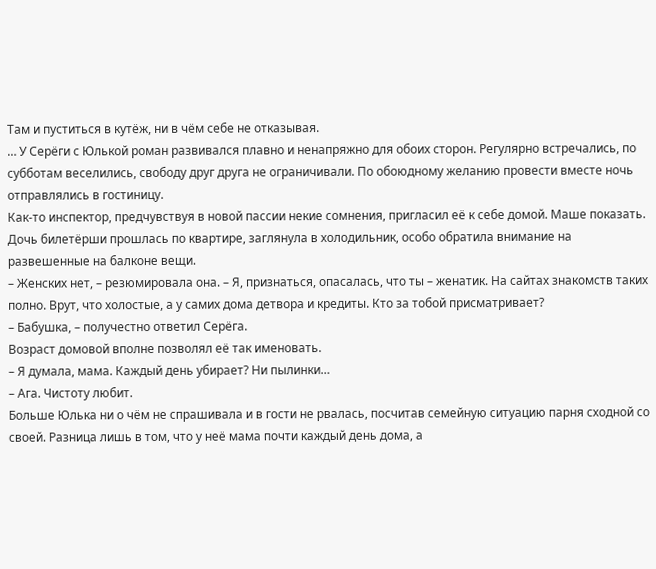Там и пуститься в кутёж, ни в чём себе не отказывая.
… У Серёги с Юлькой роман развивался плавно и ненапряжно для обоих сторон. Регулярно встречались, по субботам веселились, свободу друг друга не ограничивали. По обоюдному желанию провести вместе ночь отправлялись в гостиницу.
Как-то инспектор, предчувствуя в новой пассии некие сомнения, пригласил её к себе домой. Маше показать. Дочь билетёрши прошлась по квартире, заглянула в холодильник, особо обратила внимание на развешенные на балконе вещи.
– Женских нет, – резюмировала она. – Я, признаться, опасалась, что ты – женатик. На сайтах знакомств таких полно. Врут, что холостые, а у самих дома детвора и кредиты. Кто за тобой присматривает?
– Бабушка, – получестно ответил Серёга.
Возраст домовой вполне позволял её так именовать.
– Я думала, мама. Каждый день убирает? Ни пылинки…
– Ага. Чистоту любит.
Больше Юлька ни о чём не спрашивала и в гости не рвалась, посчитав семейную ситуацию парня сходной со своей. Разница лишь в том, что у неё мама почти каждый день дома, а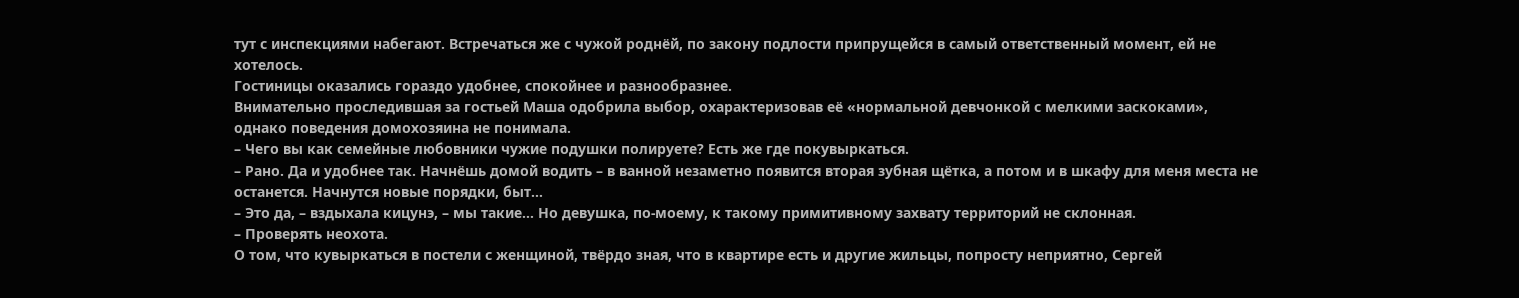тут с инспекциями набегают. Встречаться же с чужой роднёй, по закону подлости припрущейся в самый ответственный момент, ей не хотелось.
Гостиницы оказались гораздо удобнее, спокойнее и разнообразнее.
Внимательно проследившая за гостьей Маша одобрила выбор, охарактеризовав её «нормальной девчонкой с мелкими заскоками», однако поведения домохозяина не понимала.
– Чего вы как семейные любовники чужие подушки полируете? Есть же где покувыркаться.
– Рано. Да и удобнее так. Начнёшь домой водить – в ванной незаметно появится вторая зубная щётка, а потом и в шкафу для меня места не останется. Начнутся новые порядки, быт…
– Это да, – вздыхала кицунэ, – мы такие… Но девушка, по-моему, к такому примитивному захвату территорий не склонная.
– Проверять неохота.
О том, что кувыркаться в постели с женщиной, твёрдо зная, что в квартире есть и другие жильцы, попросту неприятно, Сергей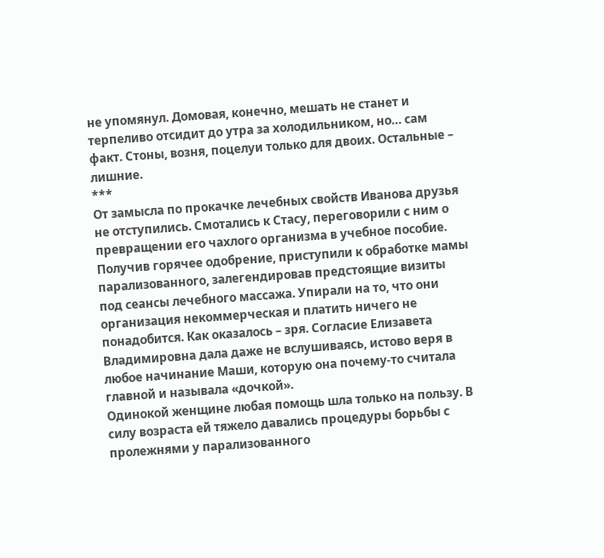не упомянул. Домовая, конечно, мешать не станет и терпеливо отсидит до утра за холодильником, но… сам факт. Стоны, возня, поцелуи только для двоих. Остальные – лишние.
***
От замысла по прокачке лечебных свойств Иванова друзья не отступились. Смотались к Стасу, переговорили с ним о превращении его чахлого организма в учебное пособие.
Получив горячее одобрение, приступили к обработке мамы парализованного, залегендировав предстоящие визиты под сеансы лечебного массажа. Упирали на то, что они организация некоммерческая и платить ничего не понадобится. Как оказалось – зря. Согласие Елизавета Владимировна дала даже не вслушиваясь, истово веря в любое начинание Маши, которую она почему-то считала главной и называла «дочкой».
Одинокой женщине любая помощь шла только на пользу. В силу возраста ей тяжело давались процедуры борьбы с пролежнями у парализованного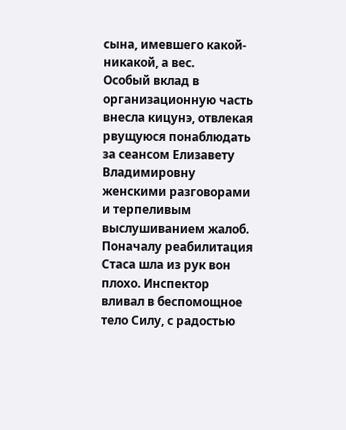сына, имевшего какой-никакой, а вес.
Особый вклад в организационную часть внесла кицунэ, отвлекая рвущуюся понаблюдать за сеансом Елизавету Владимировну женскими разговорами и терпеливым выслушиванием жалоб.
Поначалу реабилитация Стаса шла из рук вон плохо. Инспектор вливал в беспомощное тело Силу, с радостью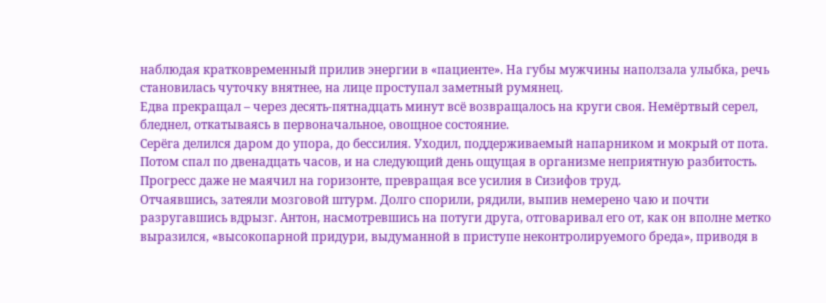наблюдая кратковременный прилив энергии в «пациенте». На губы мужчины наползала улыбка, речь становилась чуточку внятнее, на лице проступал заметный румянец.
Едва прекращал – через десять-пятнадцать минут всё возвращалось на круги своя. Немёртвый серел, бледнел, откатываясь в первоначальное, овощное состояние.
Серёга делился даром до упора, до бессилия. Уходил, поддерживаемый напарником и мокрый от пота. Потом спал по двенадцать часов, и на следующий день ощущая в организме неприятную разбитость.
Прогресс даже не маячил на горизонте, превращая все усилия в Сизифов труд.
Отчаявшись, затеяли мозговой штурм. Долго спорили, рядили, выпив немерено чаю и почти разругавшись вдрызг. Антон, насмотревшись на потуги друга, отговаривал его от, как он вполне метко выразился, «высокопарной придури, выдуманной в приступе неконтролируемого бреда», приводя в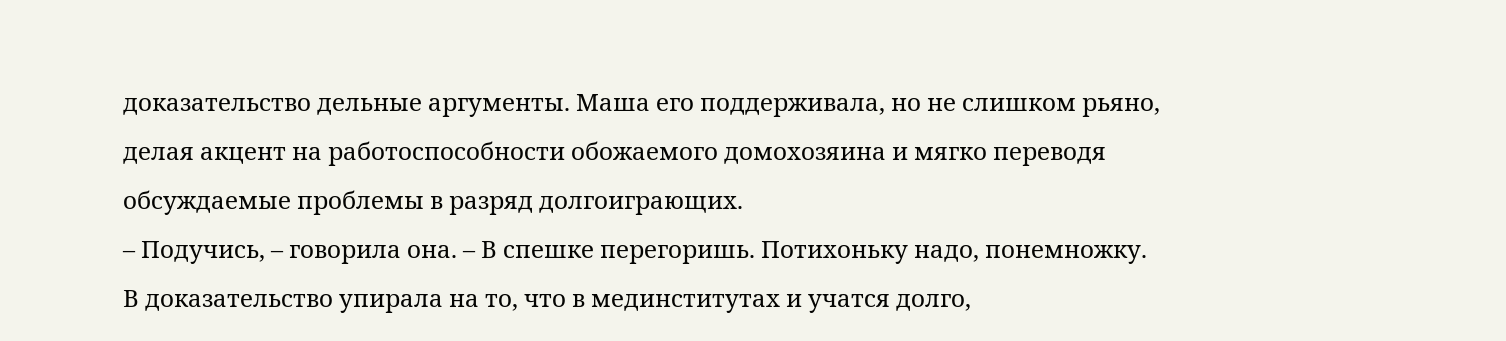доказательство дельные аргументы. Маша его поддерживала, но не слишком рьяно, делая акцент на работоспособности обожаемого домохозяина и мягко переводя обсуждаемые проблемы в разряд долгоиграющих.
– Подучись, – говорила она. – В спешке перегоришь. Потихоньку надо, понемножку.
В доказательство упирала на то, что в мединститутах и учатся долго,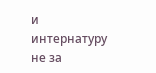и интернатуру не за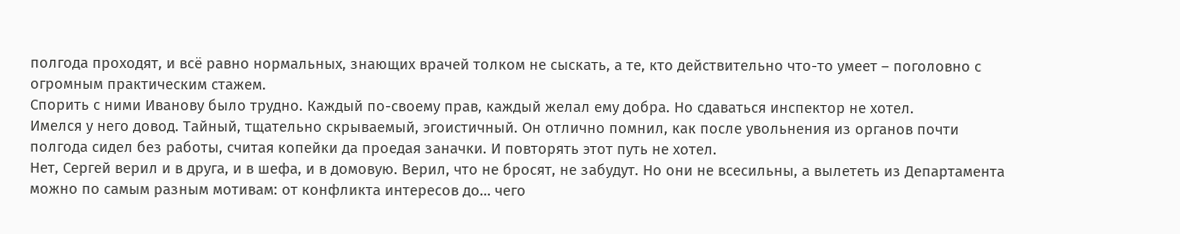полгода проходят, и всё равно нормальных, знающих врачей толком не сыскать, а те, кто действительно что-то умеет – поголовно с огромным практическим стажем.
Спорить с ними Иванову было трудно. Каждый по-своему прав, каждый желал ему добра. Но сдаваться инспектор не хотел.
Имелся у него довод. Тайный, тщательно скрываемый, эгоистичный. Он отлично помнил, как после увольнения из органов почти полгода сидел без работы, считая копейки да проедая заначки. И повторять этот путь не хотел.
Нет, Сергей верил и в друга, и в шефа, и в домовую. Верил, что не бросят, не забудут. Но они не всесильны, а вылететь из Департамента можно по самым разным мотивам: от конфликта интересов до… чего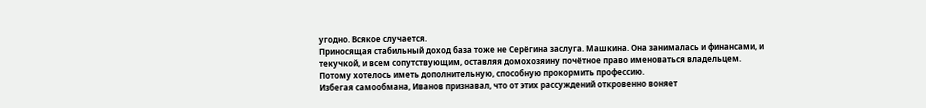угодно. Всякое случается.
Приносящая стабильный доход база тоже не Серёгина заслуга. Машкина. Она занималась и финансами, и текучкой, и всем сопутствующим, оставляя домохозяину почётное право именоваться владельцем.
Потому хотелось иметь дополнительную, способную прокормить профессию.
Избегая самообмана, Иванов признавал, что от этих рассуждений откровенно воняет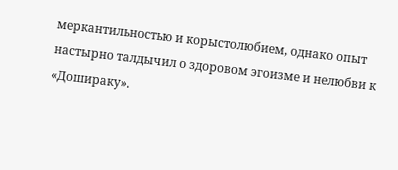меркантильностью и корыстолюбием, однако опыт настырно талдычил о здоровом эгоизме и нелюбви к «Дошираку».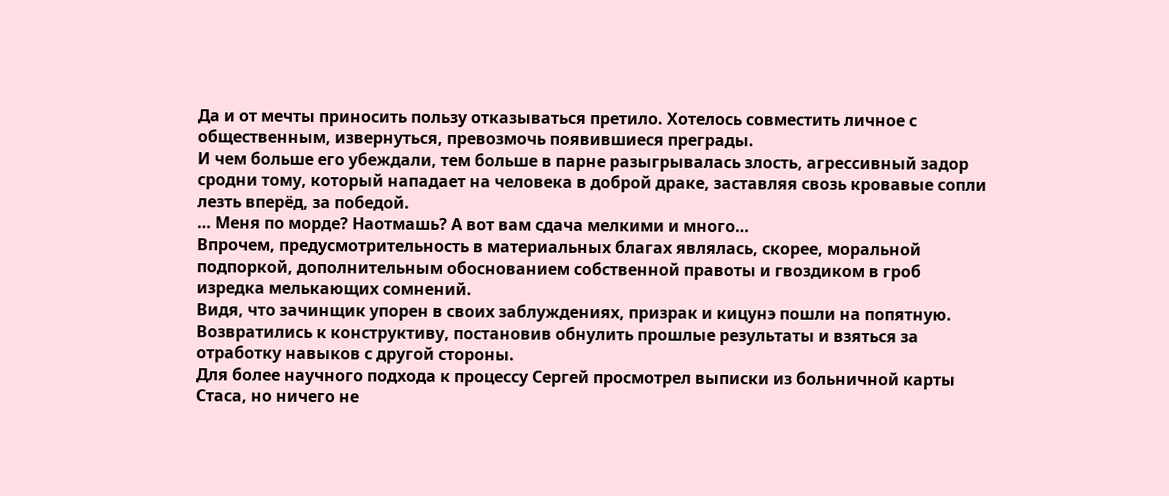Да и от мечты приносить пользу отказываться претило. Хотелось совместить личное с общественным, извернуться, превозмочь появившиеся преграды.
И чем больше его убеждали, тем больше в парне разыгрывалась злость, агрессивный задор сродни тому, который нападает на человека в доброй драке, заставляя свозь кровавые сопли лезть вперёд, за победой.
… Меня по морде? Наотмашь? А вот вам сдача мелкими и много…
Впрочем, предусмотрительность в материальных благах являлась, скорее, моральной подпоркой, дополнительным обоснованием собственной правоты и гвоздиком в гроб изредка мелькающих сомнений.
Видя, что зачинщик упорен в своих заблуждениях, призрак и кицунэ пошли на попятную. Возвратились к конструктиву, постановив обнулить прошлые результаты и взяться за отработку навыков с другой стороны.
Для более научного подхода к процессу Сергей просмотрел выписки из больничной карты Стаса, но ничего не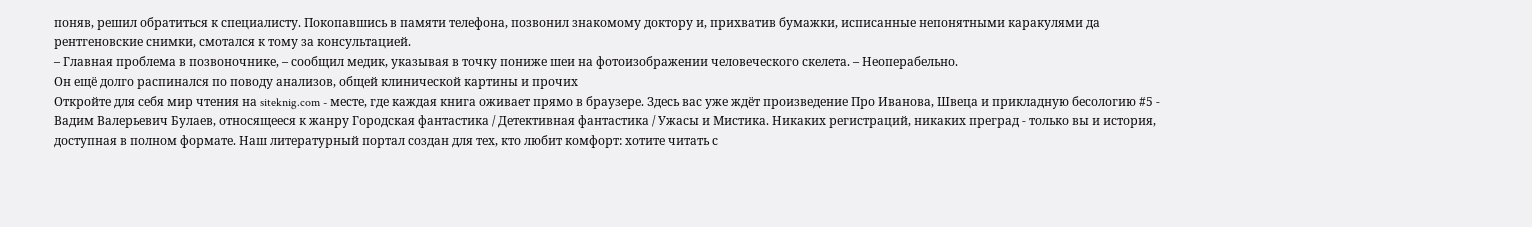поняв, решил обратиться к специалисту. Покопавшись в памяти телефона, позвонил знакомому доктору и, прихватив бумажки, исписанные непонятными каракулями да рентгеновские снимки, смотался к тому за консультацией.
– Главная проблема в позвоночнике, – сообщил медик, указывая в точку пониже шеи на фотоизображении человеческого скелета. – Неоперабельно.
Он ещё долго распинался по поводу анализов, общей клинической картины и прочих
Откройте для себя мир чтения на siteknig.com - месте, где каждая книга оживает прямо в браузере. Здесь вас уже ждёт произведение Про Иванова, Швеца и прикладную бесологию #5 - Вадим Валерьевич Булаев, относящееся к жанру Городская фантастика / Детективная фантастика / Ужасы и Мистика. Никаких регистраций, никаких преград - только вы и история, доступная в полном формате. Наш литературный портал создан для тех, кто любит комфорт: хотите читать с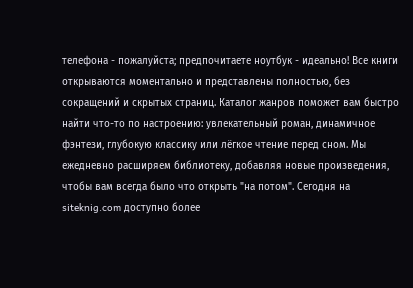телефона - пожалуйста; предпочитаете ноутбук - идеально! Все книги открываются моментально и представлены полностью, без сокращений и скрытых страниц. Каталог жанров поможет вам быстро найти что-то по настроению: увлекательный роман, динамичное фэнтези, глубокую классику или лёгкое чтение перед сном. Мы ежедневно расширяем библиотеку, добавляя новые произведения, чтобы вам всегда было что открыть "на потом". Сегодня на siteknig.com доступно более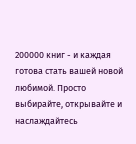200000 книг - и каждая готова стать вашей новой любимой. Просто выбирайте, открывайте и наслаждайтесь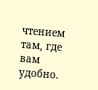чтением там, где вам удобно.